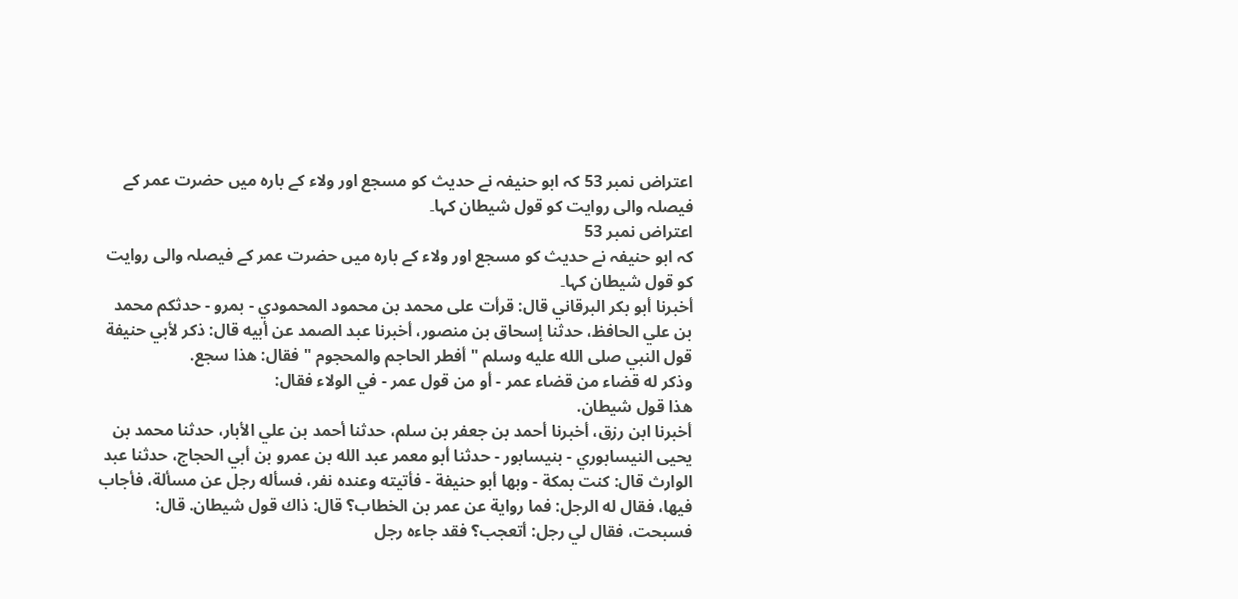اعتراض نمبر 53 کہ ابو حنیفہ نے حدیث کو مسجع اور ولاء کے بارہ میں حضرت عمر کے فیصلہ والی روایت کو قول شیطان کہا۔
اعتراض نمبر 53
کہ ابو حنیفہ نے حدیث کو مسجع اور ولاء کے بارہ میں حضرت عمر کے فیصلہ والی روایت کو قول شیطان کہا۔
أخبرنا أبو بكر البرقاني قال: قرأت على محمد بن محمود المحمودي - بمرو - حدثكم محمد بن علي الحافظ، حدثنا إسحاق بن منصور، أخبرنا عبد الصمد عن أبيه قال: ذكر لأبي حنيفة قول النبي صلى الله عليه وسلم " أفطر الحاجم والمحجوم " فقال: هذا سجع.
وذكر له قضاء من قضاء عمر - أو من قول عمر - في الولاء فقال:
هذا قول شيطان.
أخبرنا ابن رزق، أخبرنا أحمد بن جعفر بن سلم، حدثنا أحمد بن علي الأبار، حدثنا محمد بن يحيى النيسابوري - بنيسابور - حدثنا أبو معمر عبد الله بن عمرو بن أبي الحجاج، حدثنا عبد الوارث قال: كنت بمكة - وبها أبو حنيفة - فأتيته وعنده نفر، فسأله رجل عن مسألة، فأجاب فيها، فقال له الرجل: فما رواية عن عمر بن الخطاب؟ قال: ذاك قول شيطان. قال: فسبحت، فقال لي رجل: أتعجب؟ فقد جاءه رجل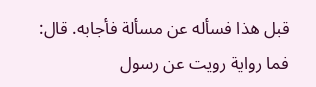قبل هذا فسأله عن مسألة فأجابه. قال: فما رواية رويت عن رسول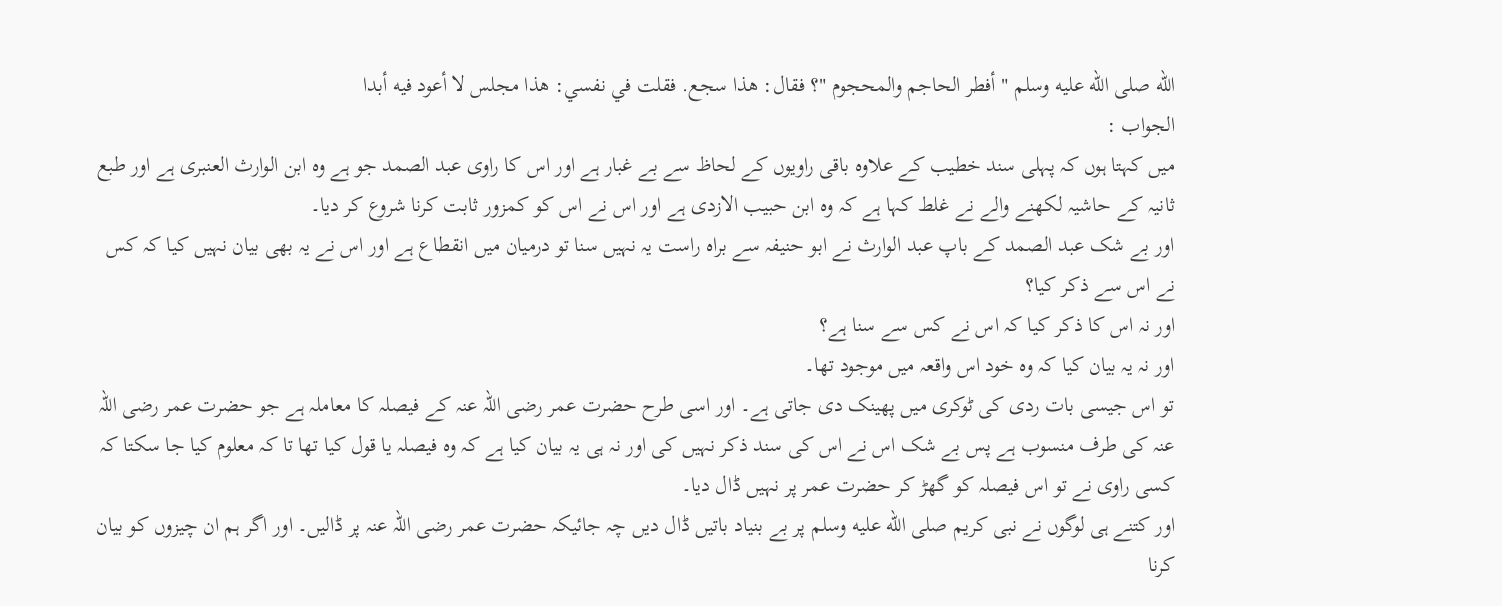الله صلى الله عليه وسلم " أفطر الحاجم والمحجوم "؟ فقال: هذا سجع. فقلت في نفسي: هذا مجلس لا أعود فيه أبدا
الجواب :
میں کہتا ہوں کہ پہلی سند خطیب کے علاوہ باقی راویوں کے لحاظ سے بے غبار ہے اور اس کا راوی عبد الصمد جو ہے وہ ابن الوارث العنبری ہے اور طبع ثانیہ کے حاشیہ لکھنے والے نے غلط کہا ہے کہ وہ ابن حبیب الازدی ہے اور اس نے اس کو کمزور ثابت کرنا شروع کر دیا۔
اور بے شک عبد الصمد کے باپ عبد الوارث نے ابو حنیفہ سے براہ راست یہ نہیں سنا تو درمیان میں انقطاع ہے اور اس نے یہ بھی بیان نہیں کیا کہ کس نے اس سے ذکر کیا؟
اور نہ اس کا ذکر کیا کہ اس نے کس سے سنا ہے؟
اور نہ یہ بیان کیا کہ وہ خود اس واقعہ میں موجود تھا۔
تو اس جیسی بات ردی کی ٹوکری میں پھینک دی جاتی ہے۔ اور اسی طرح حضرت عمر رضی اللہ عنہ کے فیصلہ کا معاملہ ہے جو حضرت عمر رضی اللہ عنہ کی طرف منسوب ہے پس بے شک اس نے اس کی سند ذکر نہیں کی اور نہ ہی یہ بیان کیا ہے کہ وہ فیصلہ یا قول کیا تھا تا کہ معلوم کیا جا سکتا کہ کسی راوی نے تو اس فیصلہ کو گھڑ کر حضرت عمر پر نہیں ڈال دیا۔
اور کتنے ہی لوگوں نے نبی کریم صلى الله عليه وسلم پر بے بنیاد باتیں ڈال دیں چہ جائیکہ حضرت عمر رضی اللہ عنہ پر ڈالیں۔ اور اگر ہم ان چیزوں کو بیان کرنا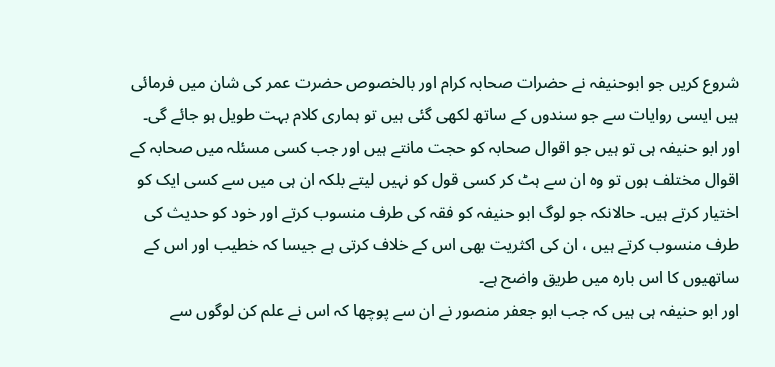شروع کریں جو ابوحنیفہ نے حضرات صحابہ کرام اور بالخصوص حضرت عمر کی شان میں فرمائی ہیں ایسی روایات سے جو سندوں کے ساتھ لکھی گئی ہیں تو ہماری کلام بہت طویل ہو جائے گی۔
اور ابو حنیفہ ہی تو ہیں جو اقوال صحابہ کو حجت مانتے ہیں اور جب کسی مسئلہ میں صحابہ کے اقوال مختلف ہوں تو وہ ان سے ہٹ کر کسی قول کو نہیں لیتے بلکہ ان ہی میں سے کسی ایک کو اختیار کرتے ہیں۔ حالانکہ جو لوگ ابو حنیفہ کو فقہ کی طرف منسوب کرتے اور خود کو حدیث کی طرف منسوب کرتے ہیں ، ان کی اکثریت بھی اس کے خلاف کرتی ہے جیسا کہ خطیب اور اس کے ساتھیوں کا اس بارہ میں طریق واضح ہے۔
اور ابو حنیفہ ہی ہیں کہ جب ابو جعفر منصور نے ان سے پوچھا کہ اس نے علم کن لوگوں سے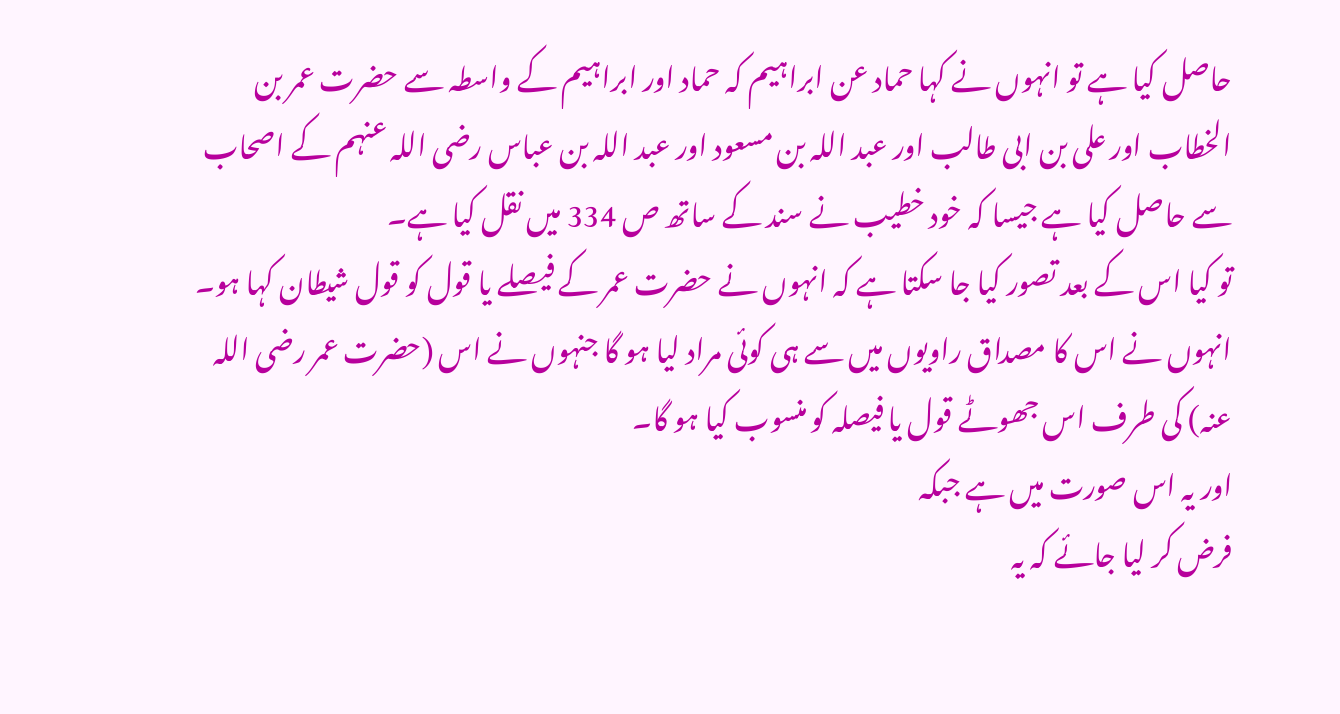حاصل کیا ہے تو انہوں نے کہا حماد عن ابراہیم کہ حماد اور ابراہیم کے واسطہ سے حضرت عمر بن الخطاب اور علی بن ابی طالب اور عبد اللہ بن مسعود اور عبد اللہ بن عباس رضی اللہ عنہم کے اصحاب سے حاصل کیا ہے جیسا کہ خود خطیب نے سند کے ساتھ ص 334 میں نقل کیا ہے۔
تو کیا اس کے بعد تصور کیا جا سکتا ہے کہ انہوں نے حضرت عمر کے فیصلے یا قول کو قول شیطان کہا ہو۔
انہوں نے اس کا مصداق راویوں میں سے ہی کوئی مراد لیا ہو گا جنہوں نے اس (حضرت عمر رضی اللہ عنہ) کی طرف اس جھوٹے قول یا فیصلہ کو منسوب کیا ہو گا۔
اور یہ اس صورت میں ہے جبکہ
فرض کر لیا جائے کہ یہ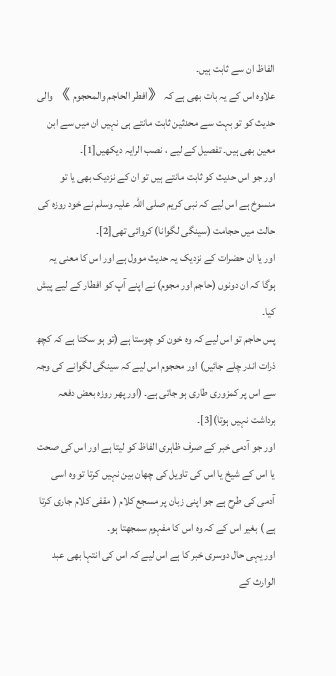الفاظ ان سے ثابت ہیں۔
علاوہ اس کے یہ بات بھی ہے کہ 《افطر الحاجم والمحجوم 》 والی حدیث کو تو بہت سے محدثین ثابت مانتے ہی نہیں ان میں سے ابن معین بھی ہیں۔ تفصیل کے لیے ، نصب الرایہ دیکھیں[1]۔
اور جو اس حدیث کو ثابت مانتے ہیں تو ان کے نزدیک بھی یا تو منسوخ ہے اس لیے کہ نبی کریم صلی اللہ علیہ وسلم نے خود روزہ کی حالت میں حجامت (سینگی لگوانا) کروائی تھی[2]۔
اور یا ان حضرات کے نزدیک یہ حدیث موول ہے اور اس کا معنی یہ ہوگا کہ ان دونوں (حاجم اور مجوم) نے اپنے آپ کو افطار کے لیے پیش کیا۔
پس حاجم تو اس لیے کہ وہ خون کو چوستا ہے (تو ہو سکتا ہے کہ کچھ ذرات اندر چلے جائیں) اور محجوم اس لیے کہ سینگی لگوانے کی وجہ سے اس پر کمزوری طاری ہو جاتی ہے۔ (اور پھر روزہ بعض دفعہ برداشت نہیں ہوتا)[3]۔
اور جو آدمی خبر کے صرف ظاہری الفاظ کو لیتا ہے اور اس کی صحت یا اس کے شیخ یا اس کی تاویل کی چھان بین نہیں کرتا تو وہ اسی آدمی کی طرح ہے جو اپنی زبان پر مسجع کلام ( مقفی کلام جاری کرتا ہے ) بغیر اس کے کہ وہ اس کا مفہوم سمجھتا ہو۔
اور یہی حال دوسری خبر کا ہے اس لیے کہ اس کی انتہا بھی عبد الوارث کے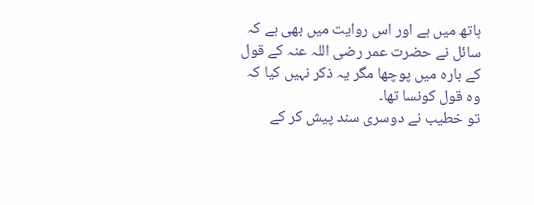ہاتھ میں ہے اور اس روایت میں بھی ہے کہ سائل نے حضرت عمر رضی اللہ عنہ کے قول کے بارہ میں پوچھا مگر یہ ذکر نہیں کیا کہ وہ قول کونسا تھا۔
تو خطیب نے دوسری سند پیش کر کے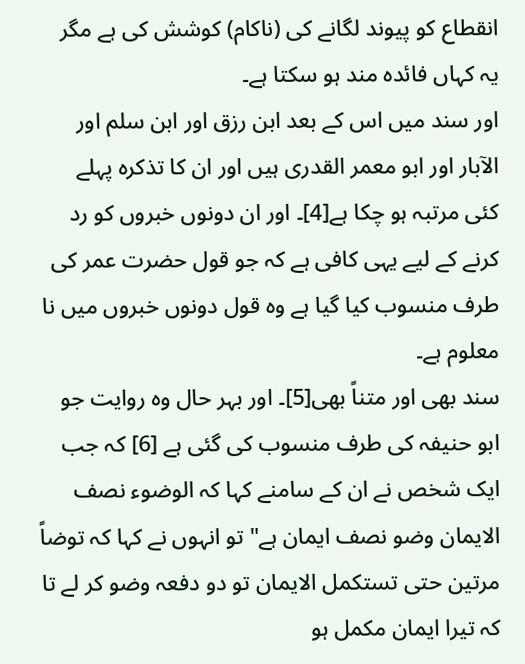انقطاع کو پیوند لگانے کی (ناکام) کوشش کی ہے مگر یہ کہاں فائدہ مند ہو سکتا ہے۔
اور سند میں اس کے بعد ابن رزق اور ابن سلم اور الآبار اور ابو معمر القدری ہیں اور ان کا تذکرہ پہلے کئی مرتبہ ہو چکا ہے[4]۔ اور ان دونوں خبروں کو رد کرنے کے لیے یہی کافی ہے کہ جو قول حضرت عمر کی طرف منسوب کیا گیا ہے وہ قول دونوں خبروں میں نا معلوم ہے۔
سند بھی اور متناً بھی[5]۔ اور بہر حال وہ روایت جو ابو حنیفہ کی طرف منسوب کی گئی ہے [6] کہ جب ایک شخص نے ان کے سامنے کہا کہ الوضوء نصف الایمان وضو نصف ایمان ہے" تو انہوں نے کہا کہ توضاً مرتين حتى تستكمل الایمان تو دو دفعہ وضو کر لے تا کہ تیرا ایمان مکمل ہو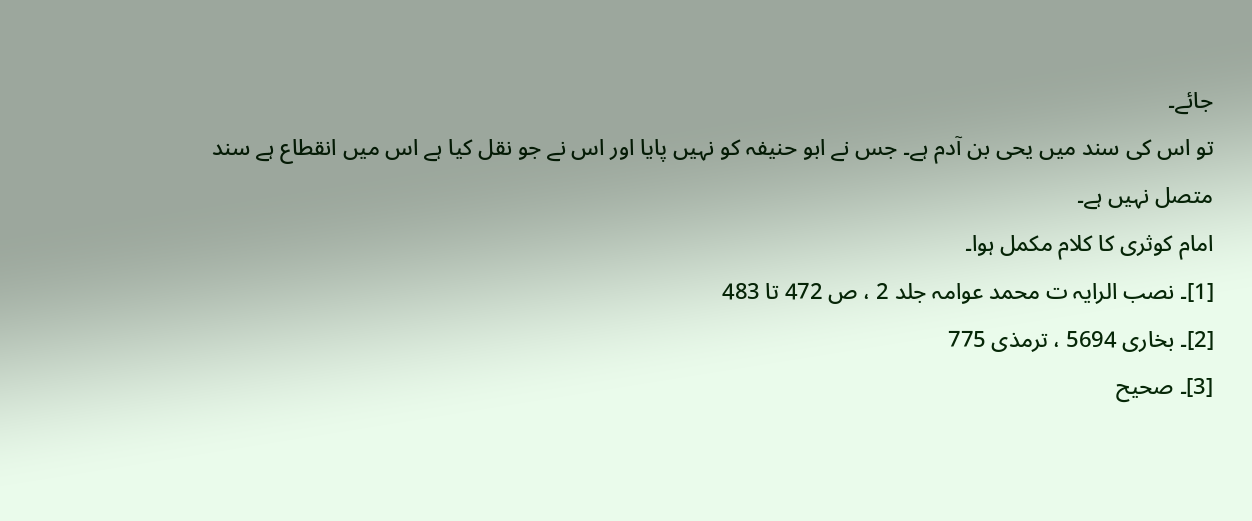جائے۔
تو اس کی سند میں یحی بن آدم ہے۔ جس نے ابو حنیفہ کو نہیں پایا اور اس نے جو نقل کیا ہے اس میں انقطاع ہے سند متصل نہیں ہے۔
امام کوثری کا کلام مکمل ہوا۔
[1]۔ نصب الرایہ ت محمد عوامہ جلد 2 ، ص 472 تا 483
[2]۔ بخاری 5694 ، ترمذی 775
[3]۔ صحیح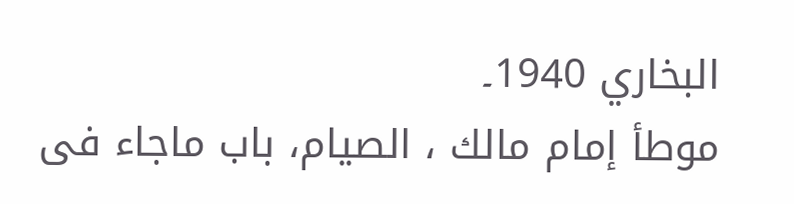البخاري 1940۔
موطأ إمام مالك ، الصیام، باب ماجاء فی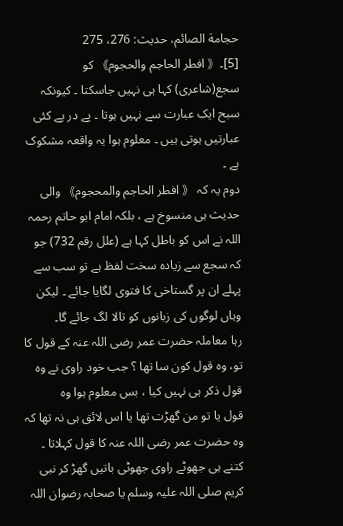حجامة الصائم، حدیث: 276، 275
[5]۔《 افطر الحاجم والحجوم》 کو سجع(شاعری) کہا ہی نہیں جاسکتا ۔ کیونکہ سبح ایک عبارت سے نہیں ہوتا ۔ پے در پے کئی عبارتیں ہوتی ہیں ۔ معلوم ہوا یہ واقعہ مشکوک ہے ۔
دوم یہ کہ 《 افطر الحاجم والمحجوم》 والی حدیث ہی منسوخ ہے ، بلکہ امام ابو حاتم رحمہ اللہ نے اس کو باطل کہا ہے (علل رقم 732) جو کہ سجع سے زیادہ سخت لفظ ہے تو سب سے پہلے ان پر گستاخی کا فتوی لگایا جائے ۔ لیکن وہاں لوگوں کی زبانوں کو تالا لگ جائے گا۔
رہا معاملہ حضرت عمر رضی اللہ عنہ کے قول کا تو، وہ قول کون سا تھا ؟ جب خود راوی نے وہ قول ذکر ہی نہیں کیا ، بس معلوم ہوا وہ
قول یا تو من گھڑت تھا یا اس لائق ہی نہ تھا کہ وہ حضرت عمر رضی اللہ عنہ کا قول کہلاتا ۔
کتنے ہی جھوٹے راوی جھوٹی باتیں گھڑ کر نبی کریم صلی اللہ علیہ وسلم یا صحابہ رضوان اللہ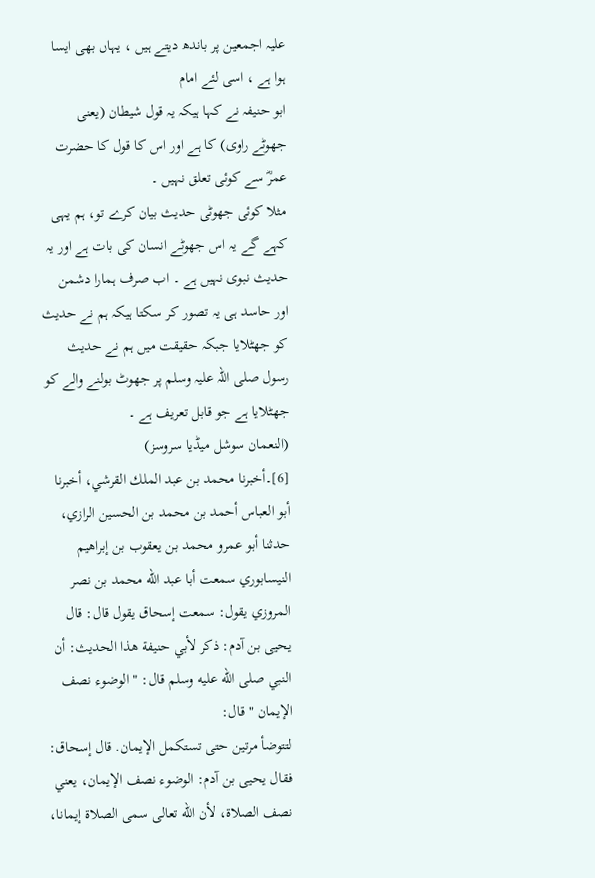علیہ اجمعین پر باندھ دیتے ہیں ، یہاں بھی ایسا ہوا ہے ، اسی لئے امام
ابو حنیفہ نے کہا ہیکہ یہ قول شیطان (یعنی جھوٹے راوی) کا ہے اور اس کا قول کا حضرت عمرؓ سے کوئی تعلق نہیں ۔
مثلا کوئی جھوٹی حدیث بیان کرے تو، ہم یہی کہے گے یہ اس جھوٹے انسان کی بات ہے اور یہ حدیث نبوی نہیں ہے ۔ اب صرف ہمارا دشمن اور حاسد ہی یہ تصور کر سکتا ہیکہ ہم نے حدیث کو جھٹلایا جبکہ حقیقت میں ہم نے حدیث رسول صلی اللہ علیہ وسلم پر جھوٹ بولنے والے کو جھٹلایا ہے جو قابل تعریف ہے ۔
(النعمان سوشل میڈیا سروسز)
[6]۔أخبرنا محمد بن عبد الملك القرشي، أخبرنا أبو العباس أحمد بن محمد بن الحسين الرازي، حدثنا أبو عمرو محمد بن يعقوب بن إبراهيم النيسابوري سمعت أبا عبد الله محمد بن نصر المروزي يقول: سمعت إسحاق يقول قال: قال يحيى بن آدم: ذكر لأبي حنيفة هذا الحديث: أن النبي صلى الله عليه وسلم قال: " الوضوء نصف الإيمان " قال:
لتتوضأ مرتين حتى تستكمل الإيمان. قال إسحاق: فقال يحيى بن آدم: الوضوء نصف الإيمان، يعني نصف الصلاة، لأن الله تعالى سمى الصلاة إيمانا،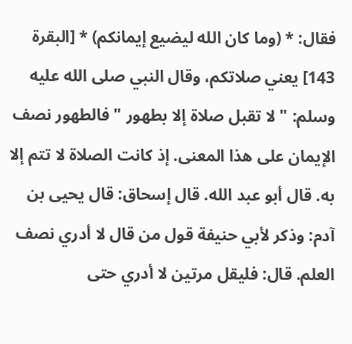فقال: * (وما كان الله ليضيع إيمانكم) * [البقرة 143] يعني صلاتكم، وقال النبي صلى الله عليه وسلم: " لا تقبل صلاة إلا بطهور " فالطهور نصف الإيمان على هذا المعنى. إذ كانت الصلاة لا تتم إلا به. قال أبو عبد الله. قال إسحاق: قال يحيى بن آدم: وذكر لأبي حنيفة قول من قال لا أدري نصف العلم. قال: فليقل مرتين لا أدري حتى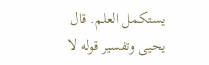يستكمل العلم. قال يحيى وتفسير قوله لا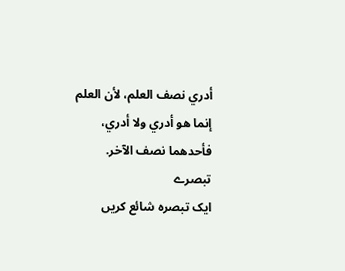أدري نصف العلم، لأن العلم إنما هو أدري ولا أدري، فأحدهما نصف الآخر.
تبصرے
ایک تبصرہ شائع کریں